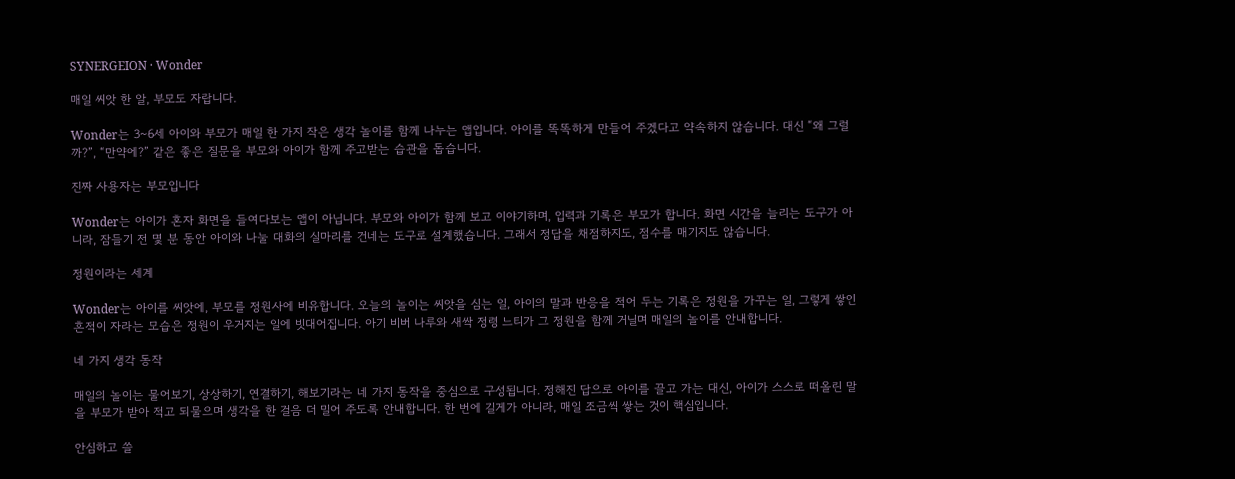SYNERGEION · Wonder

매일 씨앗 한 알, 부모도 자랍니다.

Wonder는 3~6세 아이와 부모가 매일 한 가지 작은 생각 놀이를 함께 나누는 앱입니다. 아이를 똑똑하게 만들어 주겠다고 약속하지 않습니다. 대신 “왜 그럴까?”, “만약에?” 같은 좋은 질문을 부모와 아이가 함께 주고받는 습관을 돕습니다.

진짜 사용자는 부모입니다

Wonder는 아이가 혼자 화면을 들여다보는 앱이 아닙니다. 부모와 아이가 함께 보고 이야기하며, 입력과 기록은 부모가 합니다. 화면 시간을 늘리는 도구가 아니라, 잠들기 전 몇 분 동안 아이와 나눌 대화의 실마리를 건네는 도구로 설계했습니다. 그래서 정답을 채점하지도, 점수를 매기지도 않습니다.

정원이라는 세계

Wonder는 아이를 씨앗에, 부모를 정원사에 비유합니다. 오늘의 놀이는 씨앗을 심는 일, 아이의 말과 반응을 적어 두는 기록은 정원을 가꾸는 일, 그렇게 쌓인 흔적이 자라는 모습은 정원이 우거지는 일에 빗대어집니다. 아기 비버 나루와 새싹 정령 느티가 그 정원을 함께 거닐며 매일의 놀이를 안내합니다.

네 가지 생각 동작

매일의 놀이는 물어보기, 상상하기, 연결하기, 해보기라는 네 가지 동작을 중심으로 구성됩니다. 정해진 답으로 아이를 끌고 가는 대신, 아이가 스스로 떠올린 말을 부모가 받아 적고 되물으며 생각을 한 걸음 더 밀어 주도록 안내합니다. 한 번에 길게가 아니라, 매일 조금씩 쌓는 것이 핵심입니다.

안심하고 쓸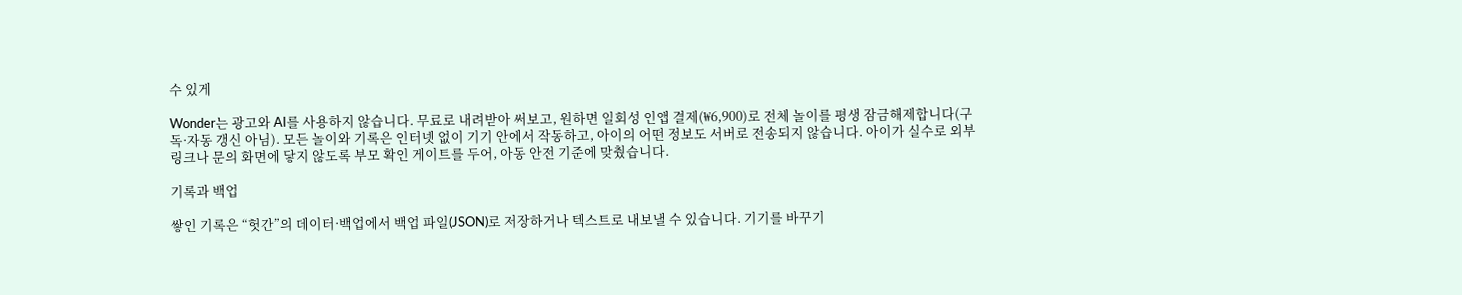수 있게

Wonder는 광고와 AI를 사용하지 않습니다. 무료로 내려받아 써보고, 원하면 일회성 인앱 결제(₩6,900)로 전체 놀이를 평생 잠금해제합니다(구독·자동 갱신 아님). 모든 놀이와 기록은 인터넷 없이 기기 안에서 작동하고, 아이의 어떤 정보도 서버로 전송되지 않습니다. 아이가 실수로 외부 링크나 문의 화면에 닿지 않도록 부모 확인 게이트를 두어, 아동 안전 기준에 맞췄습니다.

기록과 백업

쌓인 기록은 “헛간”의 데이터·백업에서 백업 파일(JSON)로 저장하거나 텍스트로 내보낼 수 있습니다. 기기를 바꾸기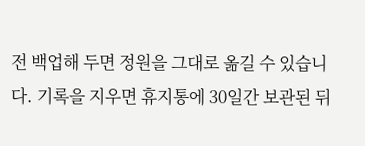전 백업해 두면 정원을 그대로 옮길 수 있습니다. 기록을 지우면 휴지통에 30일간 보관된 뒤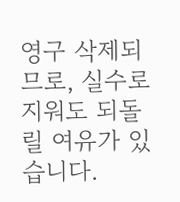영구 삭제되므로, 실수로 지워도 되돌릴 여유가 있습니다.